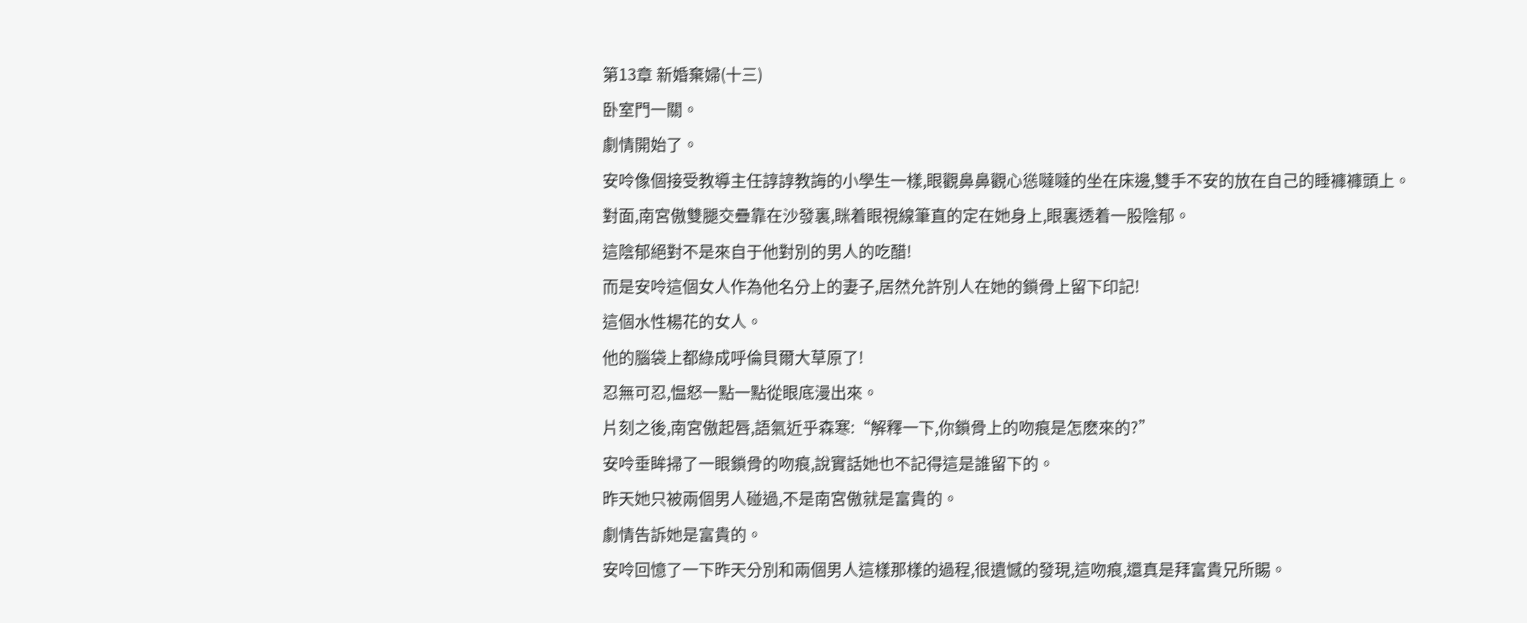第13章 新婚棄婦(十三)
卧室門一關。
劇情開始了。
安呤像個接受教導主任諄諄教誨的小學生一樣,眼觀鼻鼻觀心慫噠噠的坐在床邊,雙手不安的放在自己的睡褲褲頭上。
對面,南宮傲雙腿交疊靠在沙發裏,眯着眼視線筆直的定在她身上,眼裏透着一股陰郁。
這陰郁絕對不是來自于他對別的男人的吃醋!
而是安呤這個女人作為他名分上的妻子,居然允許別人在她的鎖骨上留下印記!
這個水性楊花的女人。
他的腦袋上都綠成呼倫貝爾大草原了!
忍無可忍,愠怒一點一點從眼底漫出來。
片刻之後,南宮傲起唇,語氣近乎森寒:“解釋一下,你鎖骨上的吻痕是怎麽來的?”
安呤垂眸掃了一眼鎖骨的吻痕,說實話她也不記得這是誰留下的。
昨天她只被兩個男人碰過,不是南宮傲就是富貴的。
劇情告訴她是富貴的。
安呤回憶了一下昨天分別和兩個男人這樣那樣的過程,很遺憾的發現,這吻痕,還真是拜富貴兄所賜。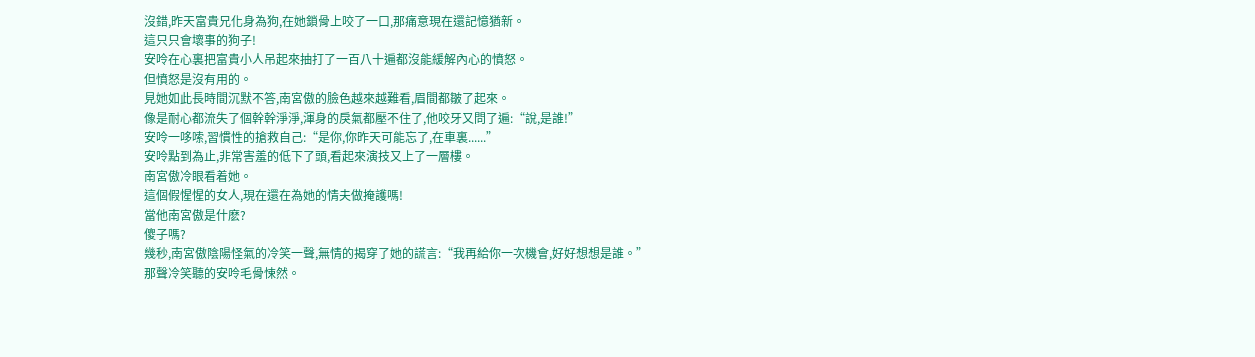沒錯,昨天富貴兄化身為狗,在她鎖骨上咬了一口,那痛意現在還記憶猶新。
這只只會壞事的狗子!
安呤在心裏把富貴小人吊起來抽打了一百八十遍都沒能緩解內心的憤怒。
但憤怒是沒有用的。
見她如此長時間沉默不答,南宮傲的臉色越來越難看,眉間都皺了起來。
像是耐心都流失了個幹幹淨淨,渾身的戾氣都壓不住了,他咬牙又問了遍:“說,是誰!”
安呤一哆嗦,習慣性的搶救自己:“是你,你昨天可能忘了,在車裏......”
安呤點到為止,非常害羞的低下了頭,看起來演技又上了一層樓。
南宮傲冷眼看着她。
這個假惺惺的女人,現在還在為她的情夫做掩護嗎!
當他南宮傲是什麽?
傻子嗎?
幾秒,南宮傲陰陽怪氣的冷笑一聲,無情的揭穿了她的謊言:“我再給你一次機會,好好想想是誰。”
那聲冷笑聽的安呤毛骨悚然。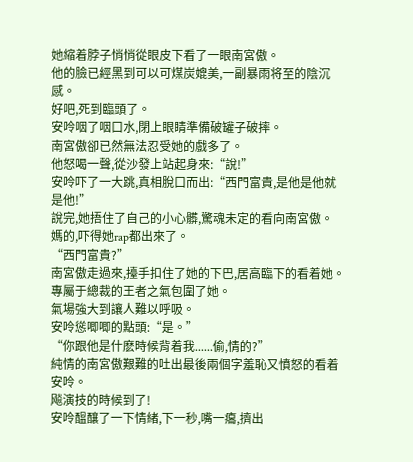她縮着脖子悄悄從眼皮下看了一眼南宮傲。
他的臉已經黑到可以可煤炭媲美,一副暴雨将至的陰沉感。
好吧,死到臨頭了。
安呤咽了咽口水,閉上眼睛準備破罐子破摔。
南宮傲卻已然無法忍受她的戲多了。
他怒喝一聲,從沙發上站起身來:“說!”
安呤吓了一大跳,真相脫口而出:“西門富貴,是他是他就是他!”
說完,她捂住了自己的小心髒,驚魂未定的看向南宮傲。
媽的,吓得她rap都出來了。
“西門富貴?”
南宮傲走過來,擡手扣住了她的下巴,居高臨下的看着她。
專屬于總裁的王者之氣包圍了她。
氣場強大到讓人難以呼吸。
安呤慫唧唧的點頭:“是。”
“你跟他是什麽時候背着我......偷,情的?”
純情的南宮傲艱難的吐出最後兩個字羞恥又憤怒的看着安呤。
飚演技的時候到了!
安呤醞釀了一下情緒,下一秒,嘴一癟,擠出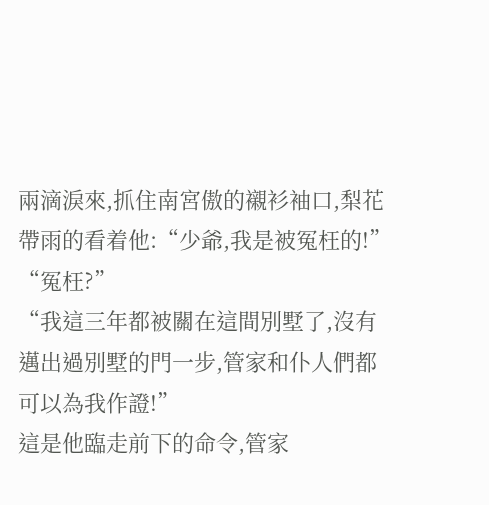兩滴淚來,抓住南宮傲的襯衫袖口,梨花帶雨的看着他:“少爺,我是被冤枉的!”
“冤枉?”
“我這三年都被關在這間別墅了,沒有邁出過別墅的門一步,管家和仆人們都可以為我作證!”
這是他臨走前下的命令,管家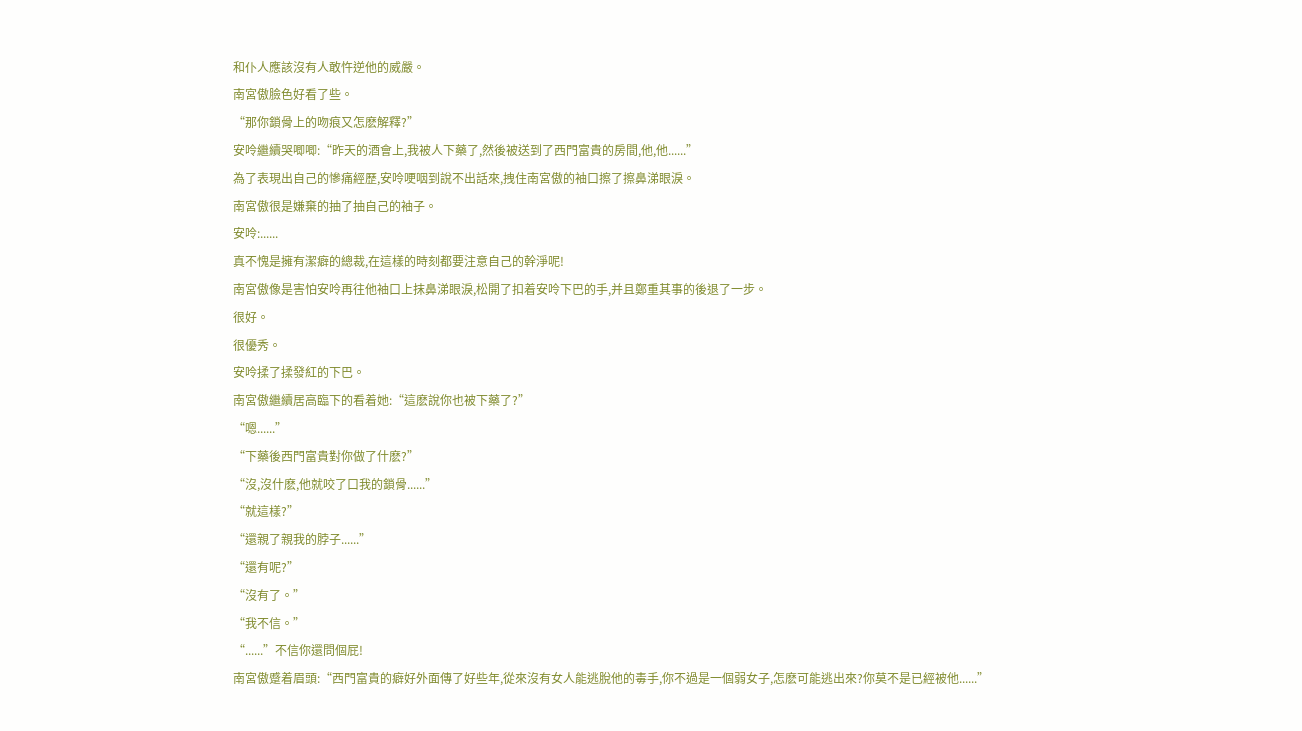和仆人應該沒有人敢忤逆他的威嚴。
南宮傲臉色好看了些。
“那你鎖骨上的吻痕又怎麽解釋?”
安呤繼續哭唧唧:“昨天的酒會上,我被人下藥了,然後被送到了西門富貴的房間,他,他......”
為了表現出自己的慘痛經歷,安呤哽咽到說不出話來,拽住南宮傲的袖口擦了擦鼻涕眼淚。
南宮傲很是嫌棄的抽了抽自己的袖子。
安呤:......
真不愧是擁有潔癖的總裁,在這樣的時刻都要注意自己的幹淨呢!
南宮傲像是害怕安呤再往他袖口上抹鼻涕眼淚,松開了扣着安呤下巴的手,并且鄭重其事的後退了一步。
很好。
很優秀。
安呤揉了揉發紅的下巴。
南宮傲繼續居高臨下的看着她:“這麽說你也被下藥了?”
“嗯......”
“下藥後西門富貴對你做了什麽?”
“沒,沒什麽,他就咬了口我的鎖骨......”
“就這樣?”
“還親了親我的脖子......”
“還有呢?”
“沒有了。”
“我不信。”
“......”不信你還問個屁!
南宮傲蹙着眉頭:“西門富貴的癖好外面傳了好些年,從來沒有女人能逃脫他的毒手,你不過是一個弱女子,怎麽可能逃出來?你莫不是已經被他......”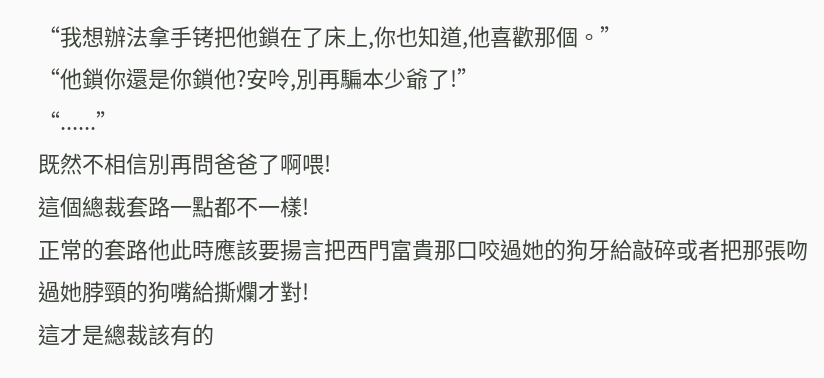“我想辦法拿手铐把他鎖在了床上,你也知道,他喜歡那個。”
“他鎖你還是你鎖他?安呤,別再騙本少爺了!”
“......”
既然不相信別再問爸爸了啊喂!
這個總裁套路一點都不一樣!
正常的套路他此時應該要揚言把西門富貴那口咬過她的狗牙給敲碎或者把那張吻過她脖頸的狗嘴給撕爛才對!
這才是總裁該有的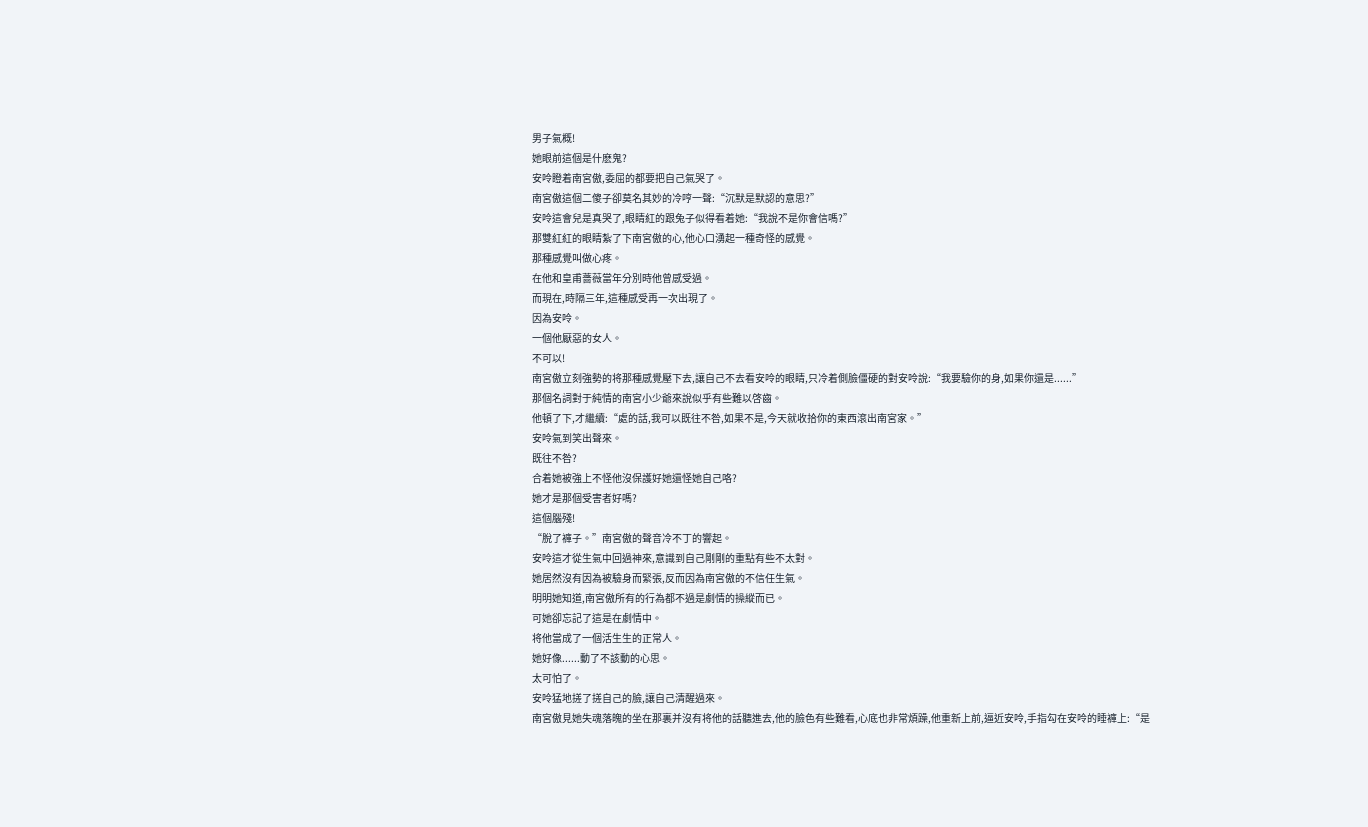男子氣概!
她眼前這個是什麽鬼?
安呤瞪着南宮傲,委屈的都要把自己氣哭了。
南宮傲這個二傻子卻莫名其妙的冷哼一聲:“沉默是默認的意思?”
安呤這會兒是真哭了,眼睛紅的跟兔子似得看着她:“我說不是你會信嗎?”
那雙紅紅的眼睛紮了下南宮傲的心,他心口湧起一種奇怪的感覺。
那種感覺叫做心疼。
在他和皇甫薔薇當年分別時他曾感受過。
而現在,時隔三年,這種感受再一次出現了。
因為安呤。
一個他厭惡的女人。
不可以!
南宮傲立刻強勢的将那種感覺壓下去,讓自己不去看安呤的眼睛,只冷着側臉僵硬的對安呤說:“我要驗你的身,如果你還是......”
那個名詞對于純情的南宮小少爺來說似乎有些難以啓齒。
他頓了下,才繼續:“處的話,我可以既往不咎,如果不是,今天就收拾你的東西滾出南宮家。”
安呤氣到笑出聲來。
既往不咎?
合着她被強上不怪他沒保護好她還怪她自己咯?
她才是那個受害者好嗎?
這個腦殘!
“脫了褲子。”南宮傲的聲音冷不丁的響起。
安呤這才從生氣中回過神來,意識到自己剛剛的重點有些不太對。
她居然沒有因為被驗身而緊張,反而因為南宮傲的不信任生氣。
明明她知道,南宮傲所有的行為都不過是劇情的操縱而已。
可她卻忘記了這是在劇情中。
将他當成了一個活生生的正常人。
她好像......動了不該動的心思。
太可怕了。
安呤猛地搓了搓自己的臉,讓自己清醒過來。
南宮傲見她失魂落魄的坐在那裏并沒有将他的話聽進去,他的臉色有些難看,心底也非常煩躁,他重新上前,逼近安呤,手指勾在安呤的睡褲上:“是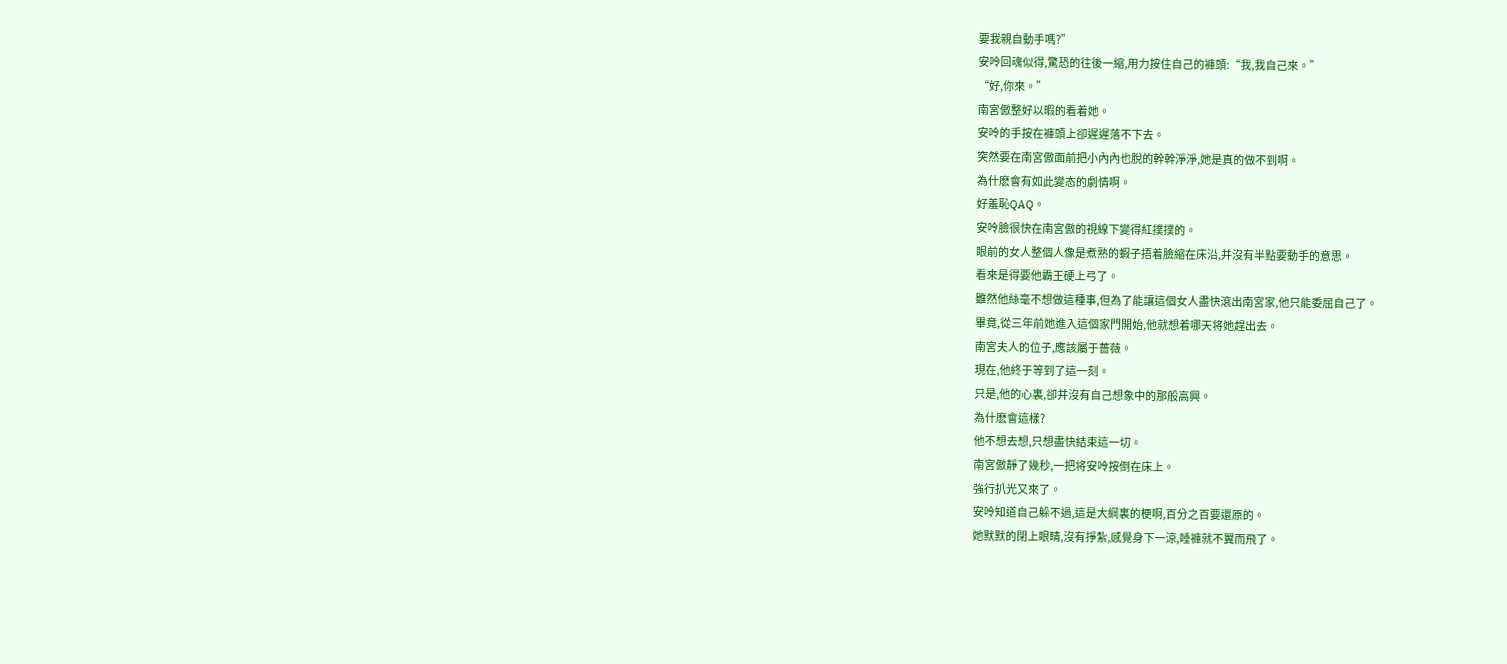要我親自動手嗎?”
安呤回魂似得,驚恐的往後一縮,用力按住自己的褲頭:“我,我自己來。”
“好,你來。”
南宮傲整好以暇的看着她。
安呤的手按在褲頭上卻遲遲落不下去。
突然要在南宮傲面前把小內內也脫的幹幹淨淨,她是真的做不到啊。
為什麽會有如此變态的劇情啊。
好羞恥QAQ。
安呤臉很快在南宮傲的視線下變得紅撲撲的。
眼前的女人整個人像是煮熟的蝦子捂着臉縮在床沿,并沒有半點要動手的意思。
看來是得要他霸王硬上弓了。
雖然他絲毫不想做這種事,但為了能讓這個女人盡快滾出南宮家,他只能委屈自己了。
畢竟,從三年前她進入這個家門開始,他就想着哪天将她趕出去。
南宮夫人的位子,應該屬于薔薇。
現在,他終于等到了這一刻。
只是,他的心裏,卻并沒有自己想象中的那般高興。
為什麽會這樣?
他不想去想,只想盡快結束這一切。
南宮傲靜了幾秒,一把将安呤按倒在床上。
強行扒光又來了。
安呤知道自己躲不過,這是大綱裏的梗啊,百分之百要還原的。
她默默的閉上眼睛,沒有掙紮,感覺身下一涼,睡褲就不翼而飛了。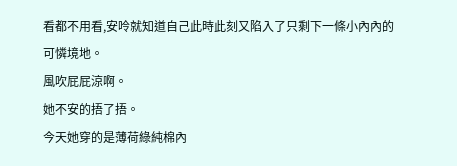看都不用看,安呤就知道自己此時此刻又陷入了只剩下一條小內內的可憐境地。
風吹屁屁涼啊。
她不安的捂了捂。
今天她穿的是薄荷綠純棉內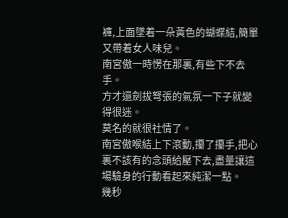褲,上面墜着一朵黃色的蝴蝶結,簡單又帶着女人味兒。
南宮傲一時愣在那裏,有些下不去手。
方才還劍拔弩張的氣氛一下子就變得很迷。
莫名的就很社情了。
南宮傲喉結上下滾動,攥了攥手,把心裏不該有的念頭給壓下去,盡量讓這場驗身的行動看起來純潔一點。
幾秒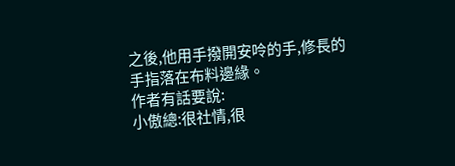之後,他用手撥開安呤的手,修長的手指落在布料邊緣。
作者有話要說:
小傲總:很社情,很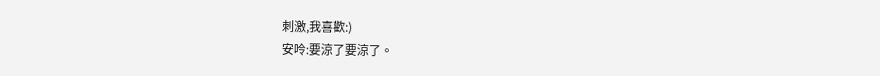刺激,我喜歡:)
安呤:要涼了要涼了。